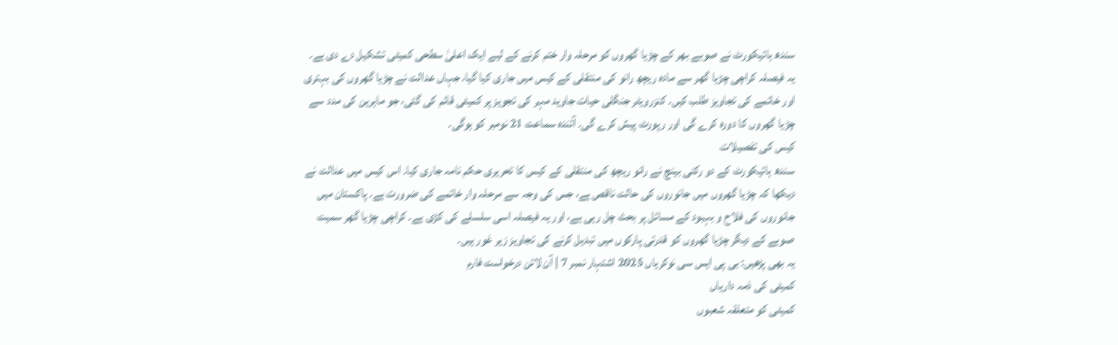سندھ ہائیکورٹ نے صوبے بھر کے چڑیا گھروں کو مرحلہ وار ختم کرنے کے لیے ایک اعلیٰ سطحی کمیٹی تشکیل دے دی ہے۔ یہ فیصلہ کراچی چڑیا گھر سے مادہ ریچھ رانو کی منتقلی کے کیس میں جاری کیا گیا، جہاں عدالت نے چڑیا گھروں کی بہتری اور خاتمے کی تجاویز طلب کیں۔ کنزرویٹر جنگلی حیات جاوید مہر کی تجویز پر کمیٹی قائم کی گئی، جو ماہرین کی مدد سے چڑیا گھروں کا دورہ کرے گی اور رپورٹ پیش کرے گی۔ آئندہ سماعت 21 نومبر کو ہوگی۔
کیس کی تفصیلات
سندھ ہائیکورٹ کے دو رکنی بینچ نے رانو ریچھ کی منتقلی کے کیس کا تحریری حکم نامہ جاری کیا۔ اس کیس میں عدالت نے دیکھا کہ چڑیا گھروں میں جانوروں کی حالت ناقص ہے، جس کی وجہ سے مرحلہ وار خاتمے کی ضرورت ہے۔ پاکستان میں جانوروں کی فلاح و بہبود کے مسائل پر بحث چل رہی ہے، اور یہ فیصلہ اسی سلسلے کی کڑی ہے۔ کراچی چڑیا گھر سمیت صوبے کے دیگر چڑیا گھروں کو قدرتی پارکوں میں تبدیل کرنے کی تجاویز زیر غور ہیں۔
یہ بھی پڑھیں: بی پی ایس سی نوکریاں 2025 اشتہار نمبر 7 | آن لائن درخواست فارم
کمیٹی کی ذمہ داریاں
کمیٹی کو متعلقہ شعبوں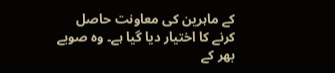کے ماہرین کی معاونت حاصل کرنے کا اختیار دیا گیا ہے۔ وہ صوبے بھر کے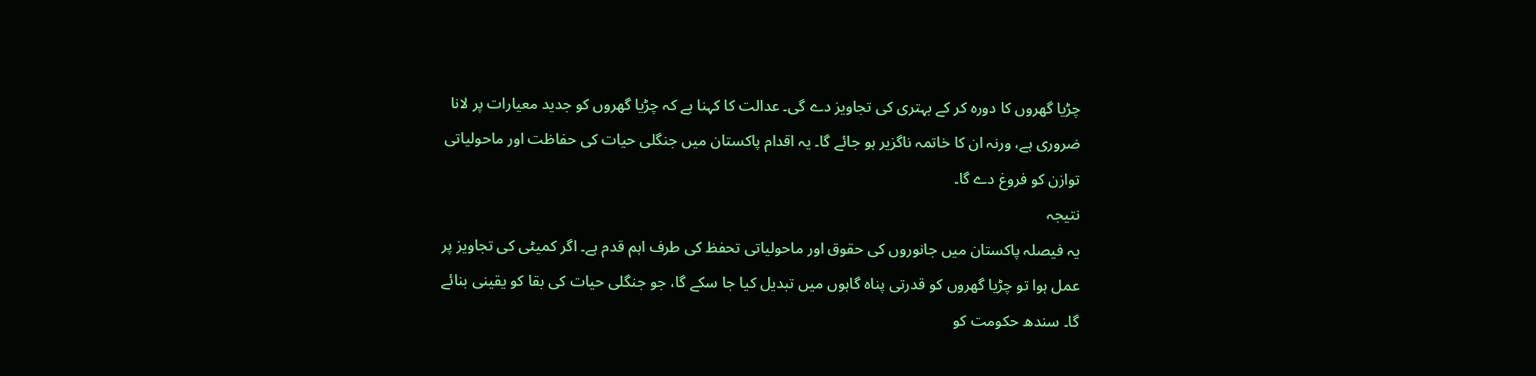چڑیا گھروں کا دورہ کر کے بہتری کی تجاویز دے گی۔ عدالت کا کہنا ہے کہ چڑیا گھروں کو جدید معیارات پر لانا ضروری ہے، ورنہ ان کا خاتمہ ناگزیر ہو جائے گا۔ یہ اقدام پاکستان میں جنگلی حیات کی حفاظت اور ماحولیاتی توازن کو فروغ دے گا۔
نتیجہ
یہ فیصلہ پاکستان میں جانوروں کی حقوق اور ماحولیاتی تحفظ کی طرف اہم قدم ہے۔ اگر کمیٹی کی تجاویز پر عمل ہوا تو چڑیا گھروں کو قدرتی پناہ گاہوں میں تبدیل کیا جا سکے گا، جو جنگلی حیات کی بقا کو یقینی بنائے گا۔ سندھ حکومت کو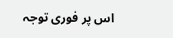اس پر فوری توجہ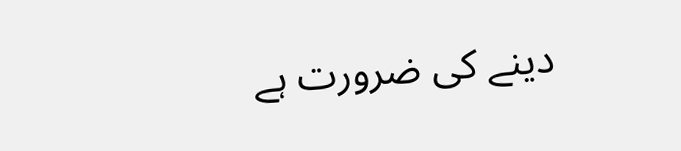دینے کی ضرورت ہے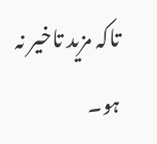تاکہ مزید تاخیر نہ ہو۔